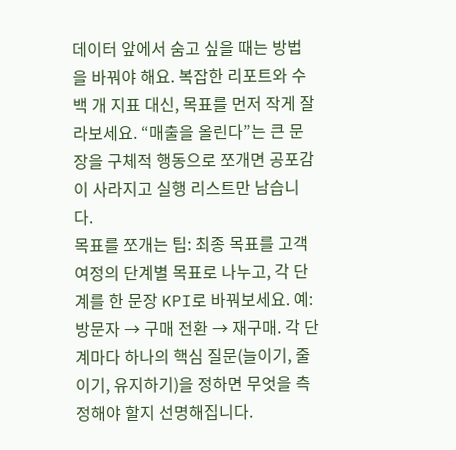데이터 앞에서 숨고 싶을 때는 방법을 바꿔야 해요. 복잡한 리포트와 수백 개 지표 대신, 목표를 먼저 작게 잘라보세요. “매출을 올린다”는 큰 문장을 구체적 행동으로 쪼개면 공포감이 사라지고 실행 리스트만 남습니다.
목표를 쪼개는 팁: 최종 목표를 고객 여정의 단계별 목표로 나누고, 각 단계를 한 문장 KPI로 바꿔보세요. 예: 방문자 → 구매 전환 → 재구매. 각 단계마다 하나의 핵심 질문(늘이기, 줄이기, 유지하기)을 정하면 무엇을 측정해야 할지 선명해집니다.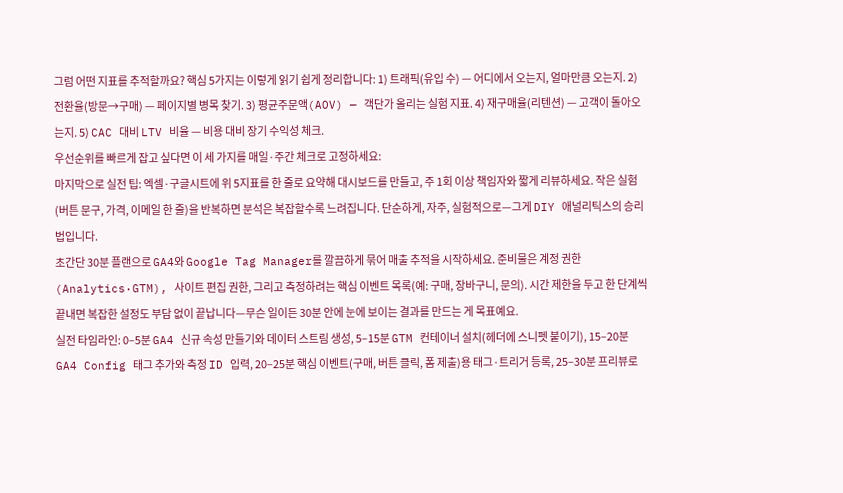그럼 어떤 지표를 추적할까요? 핵심 5가지는 이렇게 읽기 쉽게 정리합니다: 1) 트래픽(유입 수) — 어디에서 오는지, 얼마만큼 오는지. 2) 전환율(방문→구매) — 페이지별 병목 찾기. 3) 평균주문액(AOV) — 객단가 올리는 실험 지표. 4) 재구매율(리텐션) — 고객이 돌아오는지. 5) CAC 대비 LTV 비율 — 비용 대비 장기 수익성 체크.
우선순위를 빠르게 잡고 싶다면 이 세 가지를 매일·주간 체크로 고정하세요:
마지막으로 실전 팁: 엑셀·구글시트에 위 5지표를 한 줄로 요약해 대시보드를 만들고, 주 1회 이상 책임자와 짧게 리뷰하세요. 작은 실험(버튼 문구, 가격, 이메일 한 줄)을 반복하면 분석은 복잡할수록 느려집니다. 단순하게, 자주, 실험적으로—그게 DIY 애널리틱스의 승리법입니다.
초간단 30분 플랜으로 GA4와 Google Tag Manager를 깔끔하게 묶어 매출 추적을 시작하세요. 준비물은 계정 권한(Analytics·GTM), 사이트 편집 권한, 그리고 측정하려는 핵심 이벤트 목록(예: 구매, 장바구니, 문의). 시간 제한을 두고 한 단계씩 끝내면 복잡한 설정도 부담 없이 끝납니다—무슨 일이든 30분 안에 눈에 보이는 결과를 만드는 게 목표예요.
실전 타임라인: 0–5분 GA4 신규 속성 만들기와 데이터 스트림 생성, 5–15분 GTM 컨테이너 설치(헤더에 스니펫 붙이기), 15–20분 GA4 Config 태그 추가와 측정 ID 입력, 20–25분 핵심 이벤트(구매, 버튼 클릭, 폼 제출)용 태그·트리거 등록, 25–30분 프리뷰로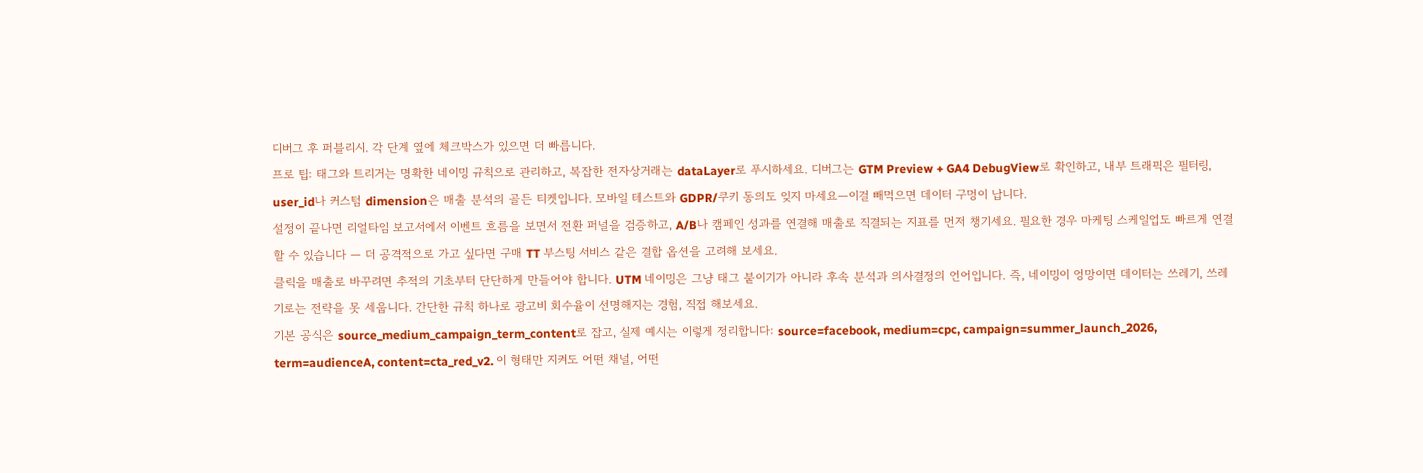디버그 후 퍼블리시. 각 단계 옆에 체크박스가 있으면 더 빠릅니다.
프로 팁: 태그와 트리거는 명확한 네이밍 규칙으로 관리하고, 복잡한 전자상거래는 dataLayer로 푸시하세요. 디버그는 GTM Preview + GA4 DebugView로 확인하고, 내부 트래픽은 필터링, user_id나 커스텀 dimension은 매출 분석의 골든 티켓입니다. 모바일 테스트와 GDPR/쿠키 동의도 잊지 마세요—이걸 빼먹으면 데이터 구멍이 납니다.
설정이 끝나면 리얼타임 보고서에서 이벤트 흐름을 보면서 전환 퍼널을 검증하고, A/B나 캠페인 성과를 연결해 매출로 직결되는 지표를 먼저 챙기세요. 필요한 경우 마케팅 스케일업도 빠르게 연결할 수 있습니다 — 더 공격적으로 가고 싶다면 구매 TT 부스팅 서비스 같은 결합 옵션을 고려해 보세요.
클릭을 매출로 바꾸려면 추적의 기초부터 단단하게 만들어야 합니다. UTM 네이밍은 그냥 태그 붙이기가 아니라 후속 분석과 의사결정의 언어입니다. 즉, 네이밍이 엉망이면 데이터는 쓰레기, 쓰레기로는 전략을 못 세웁니다. 간단한 규칙 하나로 광고비 회수율이 선명해지는 경험, 직접 해보세요.
기본 공식은 source_medium_campaign_term_content로 잡고, 실제 예시는 이렇게 정리합니다: source=facebook, medium=cpc, campaign=summer_launch_2026, term=audienceA, content=cta_red_v2. 이 형태만 지켜도 어떤 채널, 어떤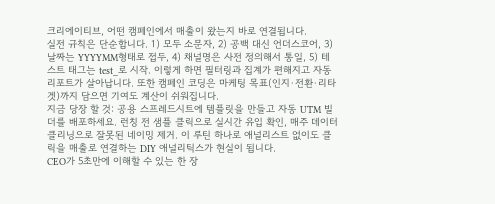크리에이티브, 어떤 캠페인에서 매출이 왔는지 바로 연결됩니다.
실전 규칙은 단순합니다. 1) 모두 소문자, 2) 공백 대신 언더스코어, 3) 날짜는 YYYYMM형태로 접두, 4) 채널명은 사전 정의해서 통일, 5) 테스트 태그는 test_로 시작. 이렇게 하면 필터링과 집계가 편해지고 자동 리포트가 살아납니다. 또한 캠페인 코딩은 마케팅 목표(인지·전환·리타겟)까지 담으면 기여도 계산이 쉬워집니다.
지금 당장 할 것: 공용 스프레드시트에 템플릿을 만들고 자동 UTM 빌더를 배포하세요. 런칭 전 샘플 클릭으로 실시간 유입 확인, 매주 데이터 클리닝으로 잘못된 네이밍 제거. 이 루틴 하나로 애널리스트 없이도 클릭을 매출로 연결하는 DIY 애널리틱스가 현실이 됩니다.
CEO가 5초만에 이해할 수 있는 한 장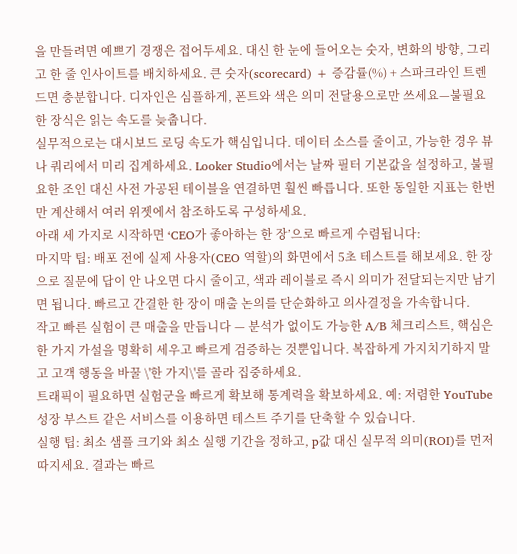을 만들려면 예쁘기 경쟁은 접어두세요. 대신 한 눈에 들어오는 숫자, 변화의 방향, 그리고 한 줄 인사이트를 배치하세요. 큰 숫자(scorecard) + 증감률(%) + 스파크라인 트렌드면 충분합니다. 디자인은 심플하게, 폰트와 색은 의미 전달용으로만 쓰세요—불필요한 장식은 읽는 속도를 늦춥니다.
실무적으로는 대시보드 로딩 속도가 핵심입니다. 데이터 소스를 줄이고, 가능한 경우 뷰나 쿼리에서 미리 집계하세요. Looker Studio에서는 날짜 필터 기본값을 설정하고, 불필요한 조인 대신 사전 가공된 테이블을 연결하면 훨씬 빠릅니다. 또한 동일한 지표는 한번만 계산해서 여러 위젯에서 참조하도록 구성하세요.
아래 세 가지로 시작하면 ‘CEO가 좋아하는 한 장’으로 빠르게 수렴됩니다:
마지막 팁: 배포 전에 실제 사용자(CEO 역할)의 화면에서 5초 테스트를 해보세요. 한 장으로 질문에 답이 안 나오면 다시 줄이고, 색과 레이블로 즉시 의미가 전달되는지만 남기면 됩니다. 빠르고 간결한 한 장이 매출 논의를 단순화하고 의사결정을 가속합니다.
작고 빠른 실험이 큰 매출을 만듭니다 — 분석가 없이도 가능한 A/B 체크리스트, 핵심은 한 가지 가설을 명확히 세우고 빠르게 검증하는 것뿐입니다. 복잡하게 가지치기하지 말고 고객 행동을 바꿀 \'한 가지\'를 골라 집중하세요.
트래픽이 필요하면 실험군을 빠르게 확보해 통계력을 확보하세요. 예: 저렴한 YouTube 성장 부스트 같은 서비스를 이용하면 테스트 주기를 단축할 수 있습니다.
실행 팁: 최소 샘플 크기와 최소 실행 기간을 정하고, p값 대신 실무적 의미(ROI)를 먼저 따지세요. 결과는 빠르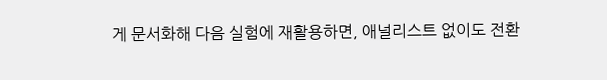게 문서화해 다음 실험에 재활용하면, 애널리스트 없이도 전환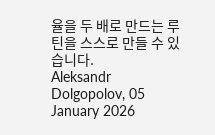율을 두 배로 만드는 루틴을 스스로 만들 수 있습니다.
Aleksandr Dolgopolov, 05 January 2026